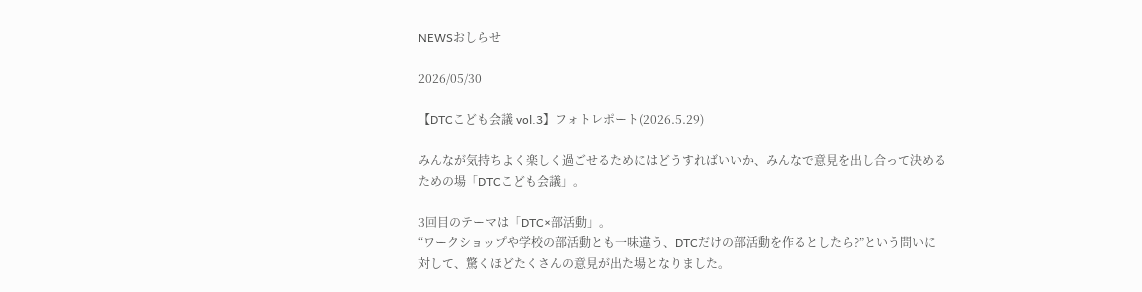NEWSおしらせ

2026/05/30

【DTCこども会議 vol.3】フォトレポート(2026.5.29)

みんなが気持ちよく楽しく過ごせるためにはどうすればいいか、みんなで意見を出し合って決めるための場「DTCこども会議」。

3回目のテーマは「DTC×部活動」。
“ワークショップや学校の部活動とも一味違う、DTCだけの部活動を作るとしたら?”という問いに対して、驚くほどたくさんの意見が出た場となりました。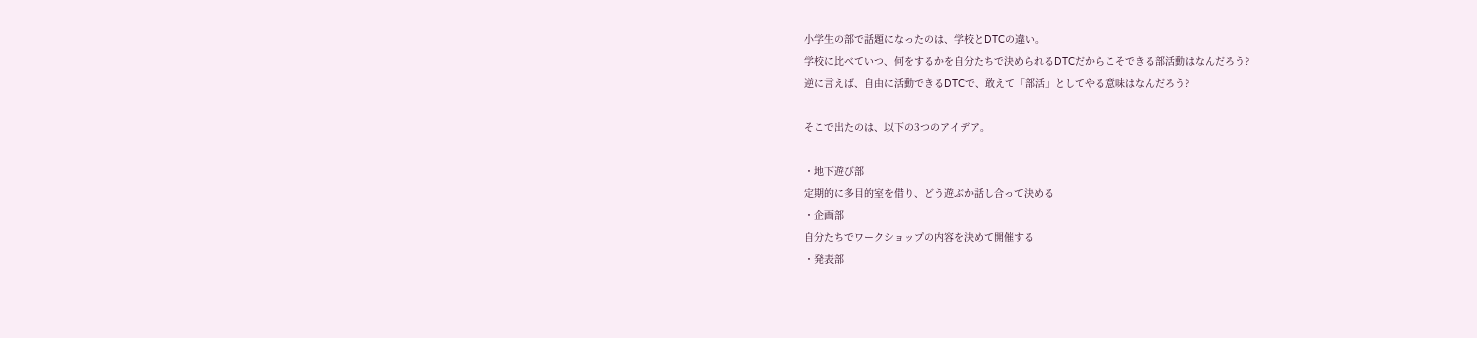小学生の部で話題になったのは、学校とDTCの違い。
学校に比べていつ、何をするかを自分たちで決められるDTCだからこそできる部活動はなんだろう?
逆に言えば、自由に活動できるDTCで、敢えて「部活」としてやる意味はなんだろう?

そこで出たのは、以下の3つのアイデア。

・地下遊び部
定期的に多目的室を借り、どう遊ぶか話し合って決める
・企画部
自分たちでワークショップの内容を決めて開催する
・発表部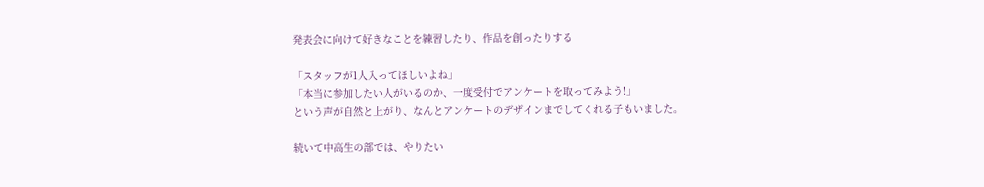発表会に向けて好きなことを練習したり、作品を創ったりする

「スタッフが1人入ってほしいよね」
「本当に参加したい人がいるのか、一度受付でアンケートを取ってみよう!」
という声が自然と上がり、なんとアンケートのデザインまでしてくれる子もいました。

続いて中高生の部では、やりたい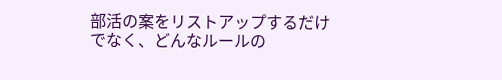部活の案をリストアップするだけでなく、どんなルールの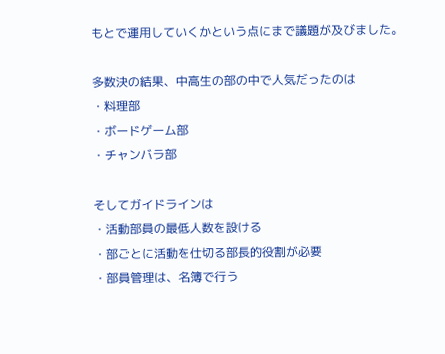もとで運用していくかという点にまで議題が及びました。

多数決の結果、中高生の部の中で人気だったのは
・料理部
・ボードゲーム部
・チャンバラ部

そしてガイドラインは
・活動部員の最低人数を設ける
・部ごとに活動を仕切る部長的役割が必要
・部員管理は、名簿で行う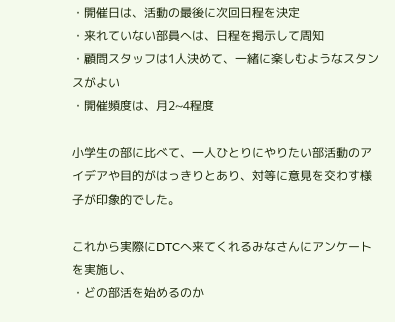・開催日は、活動の最後に次回日程を決定
・来れていない部員へは、日程を掲示して周知
・顧問スタッフは1人決めて、一緒に楽しむようなスタンスがよい
・開催頻度は、月2~4程度

小学生の部に比べて、一人ひとりにやりたい部活動のアイデアや目的がはっきりとあり、対等に意見を交わす様子が印象的でした。

これから実際にDTCへ来てくれるみなさんにアンケートを実施し、
・どの部活を始めるのか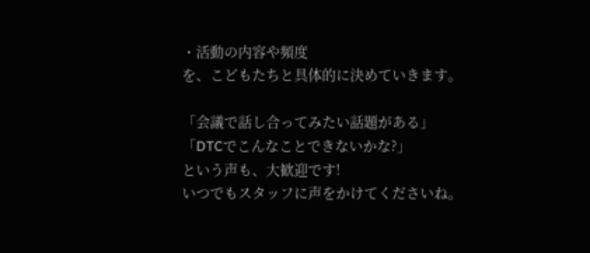・活動の内容や頻度
を、こどもたちと具体的に決めていきます。

「会議で話し合ってみたい話題がある」
「DTCでこんなことできないかな?」
という声も、大歓迎です!
いつでもスタッフに声をかけてくださいね。